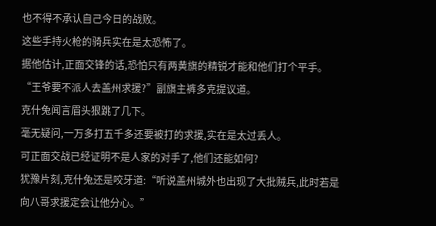也不得不承认自己今日的战败。
这些手持火枪的骑兵实在是太恐怖了。
据他估计,正面交锋的话,恐怕只有两黄旗的精锐才能和他们打个平手。
“王爷要不派人去盖州求援?”副旗主裤多克提议道。
克什兔闻言眉头狠跳了几下。
毫无疑问,一万多打五千多还要被打的求援,实在是太过丢人。
可正面交战已经证明不是人家的对手了,他们还能如何?
犹豫片刻,克什兔还是咬牙道:“听说盖州城外也出现了大批贼兵,此时若是向八哥求援定会让他分心。”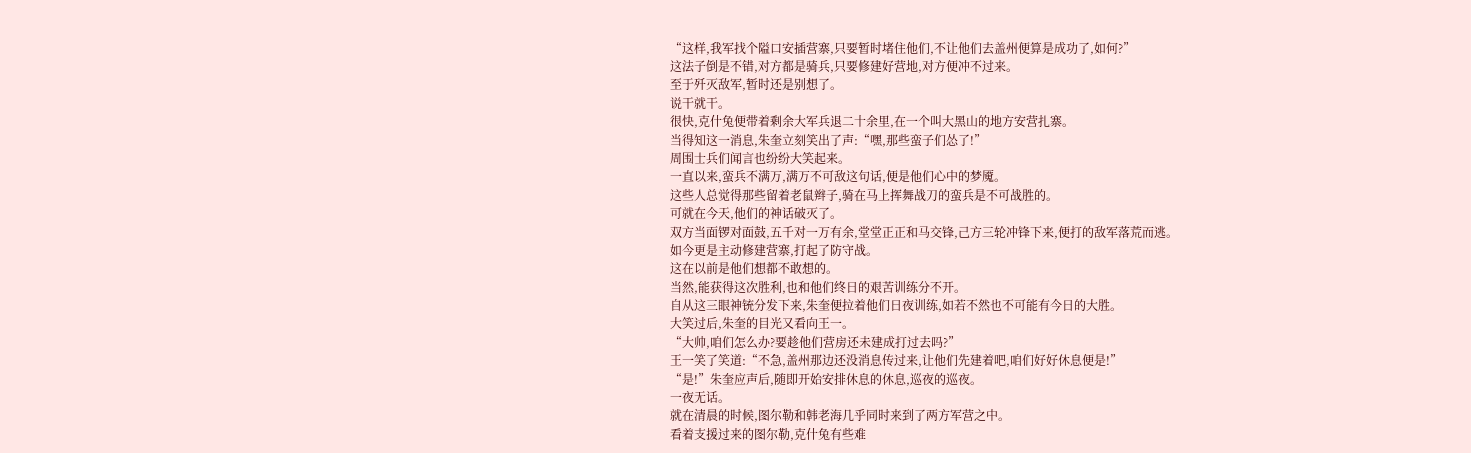“这样,我军找个隘口安插营寨,只要暂时堵住他们,不让他们去盖州便算是成功了,如何?”
这法子倒是不错,对方都是骑兵,只要修建好营地,对方便冲不过来。
至于歼灭敌军,暂时还是别想了。
说干就干。
很快,克什兔便带着剩余大军兵退二十余里,在一个叫大黑山的地方安营扎寨。
当得知这一消息,朱奎立刻笑出了声:“嘿,那些蛮子们怂了!”
周围士兵们闻言也纷纷大笑起来。
一直以来,蛮兵不满万,满万不可敌这句话,便是他们心中的梦魇。
这些人总觉得那些留着老鼠辫子,骑在马上挥舞战刀的蛮兵是不可战胜的。
可就在今天,他们的神话破灭了。
双方当面锣对面鼓,五千对一万有余,堂堂正正和马交锋,己方三轮冲锋下来,便打的敌军落荒而逃。
如今更是主动修建营寨,打起了防守战。
这在以前是他们想都不敢想的。
当然,能获得这次胜利,也和他们终日的艰苦训练分不开。
自从这三眼神铳分发下来,朱奎便拉着他们日夜训练,如若不然也不可能有今日的大胜。
大笑过后,朱奎的目光又看向王一。
“大帅,咱们怎么办?要趁他们营房还未建成打过去吗?”
王一笑了笑道:“不急,盖州那边还没消息传过来,让他们先建着吧,咱们好好休息便是!”
“是!”朱奎应声后,随即开始安排休息的休息,巡夜的巡夜。
一夜无话。
就在清晨的时候,图尔勒和韩老海几乎同时来到了两方军营之中。
看着支援过来的图尔勒,克什兔有些难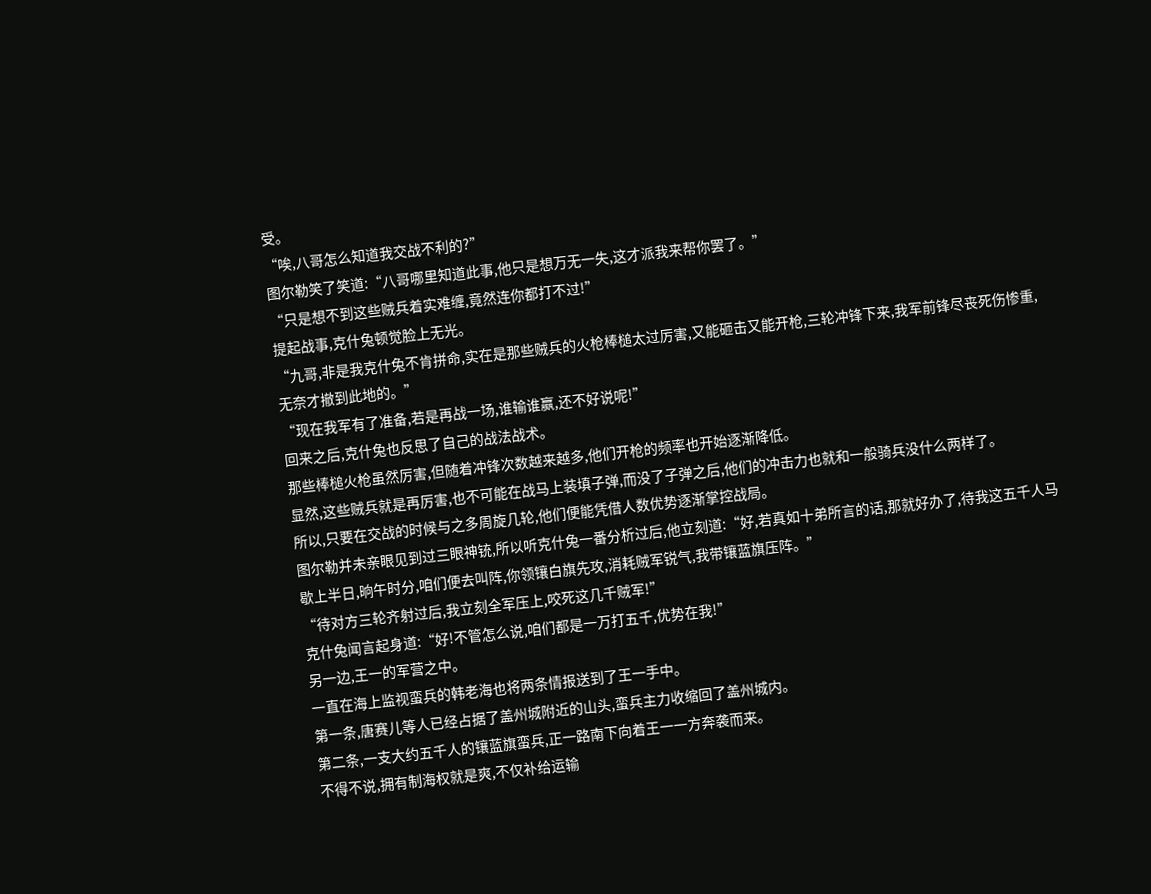受。
“唉,八哥怎么知道我交战不利的?”
图尔勒笑了笑道:“八哥哪里知道此事,他只是想万无一失,这才派我来帮你罢了。”
“只是想不到这些贼兵着实难缠,竟然连你都打不过!”
提起战事,克什兔顿觉脸上无光。
“九哥,非是我克什兔不肯拼命,实在是那些贼兵的火枪棒槌太过厉害,又能砸击又能开枪,三轮冲锋下来,我军前锋尽丧死伤惨重,无奈才撤到此地的。”
“现在我军有了准备,若是再战一场,谁输谁赢,还不好说呢!”
回来之后,克什兔也反思了自己的战法战术。
那些棒槌火枪虽然厉害,但随着冲锋次数越来越多,他们开枪的频率也开始逐渐降低。
显然,这些贼兵就是再厉害,也不可能在战马上装填子弹,而没了子弹之后,他们的冲击力也就和一般骑兵没什么两样了。
所以,只要在交战的时候与之多周旋几轮,他们便能凭借人数优势逐渐掌控战局。
图尔勒并未亲眼见到过三眼神铳,所以听克什兔一番分析过后,他立刻道:“好,若真如十弟所言的话,那就好办了,待我这五千人马歇上半日,晌午时分,咱们便去叫阵,你领镶白旗先攻,消耗贼军锐气,我带镶蓝旗压阵。”
“待对方三轮齐射过后,我立刻全军压上,咬死这几千贼军!”
克什兔闻言起身道:“好!不管怎么说,咱们都是一万打五千,优势在我!”
另一边,王一的军营之中。
一直在海上监视蛮兵的韩老海也将两条情报送到了王一手中。
第一条,唐赛儿等人已经占据了盖州城附近的山头,蛮兵主力收缩回了盖州城内。
第二条,一支大约五千人的镶蓝旗蛮兵,正一路南下向着王一一方奔袭而来。
不得不说,拥有制海权就是爽,不仅补给运输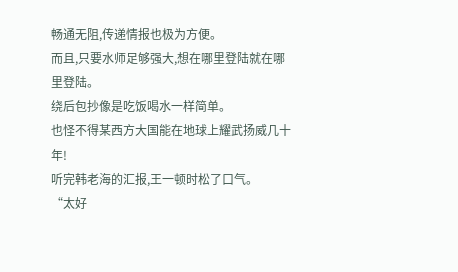畅通无阻,传递情报也极为方便。
而且,只要水师足够强大,想在哪里登陆就在哪里登陆。
绕后包抄像是吃饭喝水一样简单。
也怪不得某西方大国能在地球上耀武扬威几十年!
听完韩老海的汇报,王一顿时松了口气。
“太好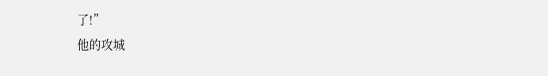了!”
他的攻城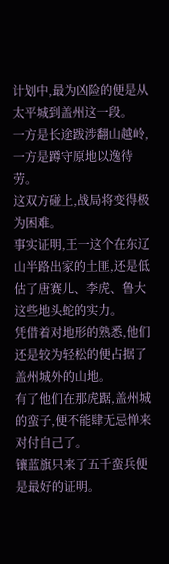计划中,最为凶险的便是从太平城到盖州这一段。
一方是长途跋涉翻山越岭,一方是蹲守原地以逸待劳。
这双方碰上,战局将变得极为困难。
事实证明,王一这个在东辽山半路出家的土匪,还是低估了唐赛儿、李虎、鲁大这些地头蛇的实力。
凭借着对地形的熟悉,他们还是较为轻松的便占据了盖州城外的山地。
有了他们在那虎踞,盖州城的蛮子,便不能肆无忌惮来对付自己了。
镶蓝旗只来了五千蛮兵便是最好的证明。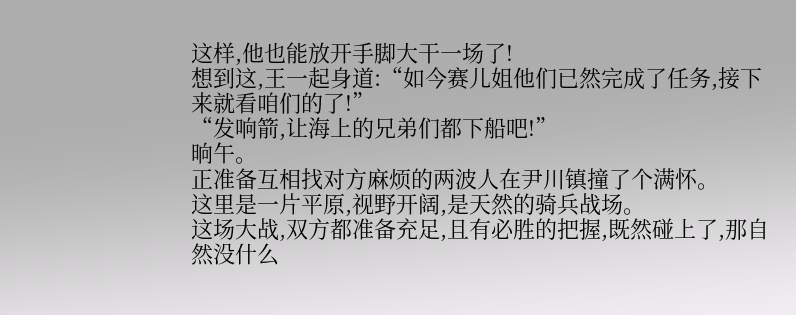这样,他也能放开手脚大干一场了!
想到这,王一起身道:“如今赛儿姐他们已然完成了任务,接下来就看咱们的了!”
“发响箭,让海上的兄弟们都下船吧!”
晌午。
正准备互相找对方麻烦的两波人在尹川镇撞了个满怀。
这里是一片平原,视野开阔,是天然的骑兵战场。
这场大战,双方都准备充足,且有必胜的把握,既然碰上了,那自然没什么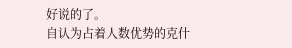好说的了。
自认为占着人数优势的克什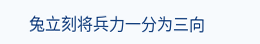兔立刻将兵力一分为三向